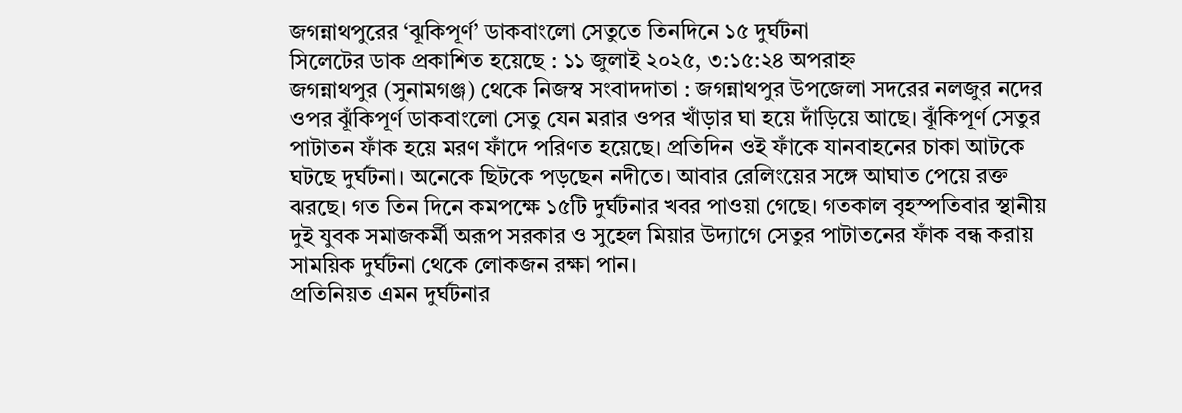জগন্নাথপুরের ‘ঝূকিপূর্ণ’ ডাকবাংলো সেতুতে তিনদিনে ১৫ দুর্ঘটনা
সিলেটের ডাক প্রকাশিত হয়েছে : ১১ জুলাই ২০২৫, ৩:১৫:২৪ অপরাহ্ন
জগন্নাথপুর (সুনামগঞ্জ) থেকে নিজস্ব সংবাদদাতা : জগন্নাথপুর উপজেলা সদরের নলজুর নদের ওপর ঝূঁকিপূর্ণ ডাকবাংলো সেতু যেন মরার ওপর খাঁড়ার ঘা হয়ে দাঁড়িয়ে আছে। ঝূঁকিপূর্ণ সেতুর পাটাতন ফাঁক হয়ে মরণ ফাঁদে পরিণত হয়েছে। প্রতিদিন ওই ফাঁকে যানবাহনের চাকা আটকে ঘটছে দুর্ঘটনা। অনেকে ছিটকে পড়ছেন নদীতে। আবার রেলিংয়ের সঙ্গে আঘাত পেয়ে রক্ত ঝরছে। গত তিন দিনে কমপক্ষে ১৫টি দুর্ঘটনার খবর পাওয়া গেছে। গতকাল বৃহস্পতিবার স্থানীয় দুই যুবক সমাজকর্মী অরূপ সরকার ও সুহেল মিয়ার উদ্যাগে সেতুর পাটাতনের ফাঁক বন্ধ করায় সাময়িক দুর্ঘটনা থেকে লোকজন রক্ষা পান।
প্রতিনিয়ত এমন দুর্ঘটনার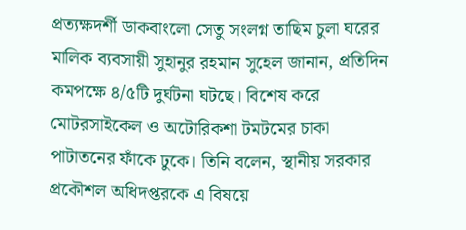প্রত্যক্ষদর্শী ডাকবাংলো সেতু সংলগ্ন তাছিম চুলা ঘরের মালিক ব্যবসায়ী সুহানুর রহমান সুহেল জানান, প্রতিদিন কমপক্ষে ৪/৫টি দুর্ঘটনা ঘটছে। বিশেষ করে মোটরসাইকেল ও অটোরিকশা টমটমের চাকা পাটাতনের ফাঁকে ঢুকে। তিনি বলেন, স্থানীয় সরকার প্রকৌশল অধিদপ্তরকে এ বিষয়ে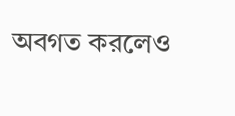অবগত করলেও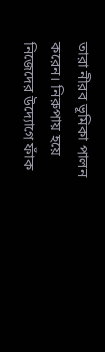তারা নীরব ভূমিকা পালন করেন। নিরুপায় হয়ে নিজেদের উদ্যোগে ফাঁক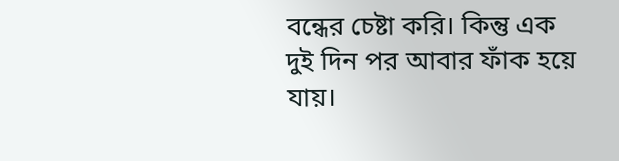বন্ধের চেষ্টা করি। কিন্তু এক দুই দিন পর আবার ফাঁক হয়ে যায়।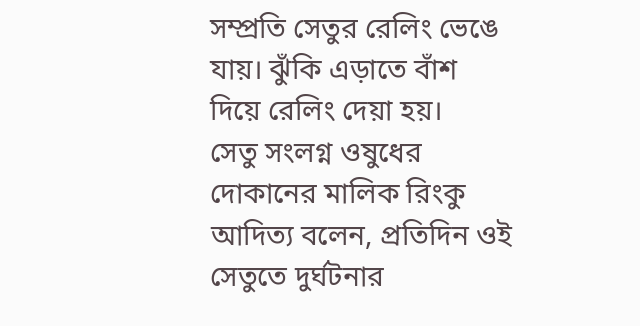সম্প্রতি সেতুর রেলিং ভেঙে যায়। ঝুঁকি এড়াতে বাঁশ দিয়ে রেলিং দেয়া হয়।
সেতু সংলগ্ন ওষুধের দোকানের মালিক রিংকু আদিত্য বলেন, প্রতিদিন ওই সেতুতে দুর্ঘটনার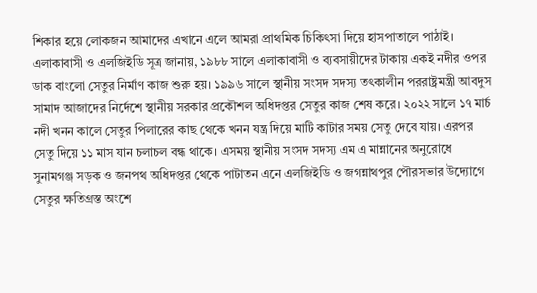শিকার হয়ে লোকজন আমাদের এখানে এলে আমরা প্রাথমিক চিকিৎসা দিয়ে হাসপাতালে পাঠাই।
এলাকাবাসী ও এলজিইডি সূত্র জানায়, ১৯৮৮ সালে এলাকাবাসী ও ব্যবসায়ীদের টাকায় একই নদীর ওপর ডাক বাংলো সেতুর নির্মাণ কাজ শুরু হয়। ১৯৯৬ সালে স্থানীয় সংসদ সদস্য তৎকালীন পররাষ্ট্রমন্ত্রী আবদুস সামাদ আজাদের নির্দেশে স্থানীয় সরকার প্রকৌশল অধিদপ্তর সেতুর কাজ শেষ করে। ২০২২ সালে ১৭ মার্চ নদী খনন কালে সেতুর পিলারের কাছ থেকে খনন যন্ত্র দিয়ে মাটি কাটার সময় সেতু দেবে যায়। এরপর সেতু দিয়ে ১১ মাস যান চলাচল বন্ধ থাকে। এসময় স্থানীয় সংসদ সদস্য এম এ মান্নানের অনুরোধে সুনামগঞ্জ সড়ক ও জনপথ অধিদপ্তর থেকে পাটাতন এনে এলজিইডি ও জগন্নাথপুর পৌরসভার উদ্যোগে সেতুর ক্ষতিগ্রস্ত অংশে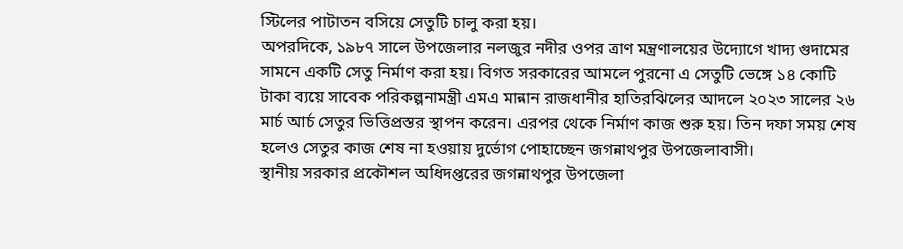স্টিলের পাটাতন বসিয়ে সেতুটি চালু করা হয়।
অপরদিকে, ১৯৮৭ সালে উপজেলার নলজুর নদীর ওপর ত্রাণ মন্ত্রণালয়ের উদ্যোগে খাদ্য গুদামের সামনে একটি সেতু নির্মাণ করা হয়। বিগত সরকারের আমলে পুরনো এ সেতুটি ভেঙ্গে ১৪ কোটি টাকা ব্যয়ে সাবেক পরিকল্পনামন্ত্রী এমএ মান্নান রাজধানীর হাতিরঝিলের আদলে ২০২৩ সালের ২৬ মার্চ আর্চ সেতুর ভিত্তিপ্রস্তর স্থাপন করেন। এরপর থেকে নির্মাণ কাজ শুরু হয়। তিন দফা সময় শেষ হলেও সেতুর কাজ শেষ না হওয়ায় দুর্ভোগ পোহাচ্ছেন জগন্নাথপুর উপজেলাবাসী।
স্থানীয় সরকার প্রকৌশল অধিদপ্তরের জগন্নাথপুর উপজেলা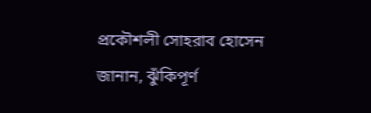প্রকৌশলী সোহরাব হোসেন জানান, ঝুঁকিপূর্ণ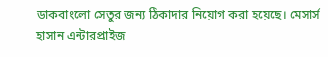ডাকবাংলো সেতুর জন্য ঠিকাদার নিয়োগ করা হয়েছে। মেসার্স হাসান এন্টারপ্রাইজ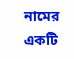নামের একটি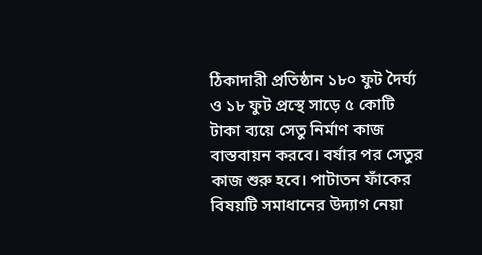ঠিকাদারী প্রতিষ্ঠান ১৮০ ফুট দৈর্ঘ্য ও ১৮ ফুট প্রস্থে সাড়ে ৫ কোটি টাকা ব্যয়ে সেতু নির্মাণ কাজ বাস্তবায়ন করবে। বর্ষার পর সেতুর কাজ শুরু হবে। পাটাতন ফাঁকের বিষয়টি সমাধানের উদ্যাগ নেয়া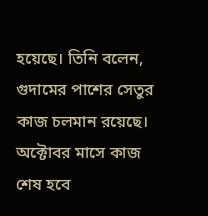হয়েছে। তিনি বলেন, গুদামের পাশের সেতুর কাজ চলমান রয়েছে। অক্টোবর মাসে কাজ শেষ হবে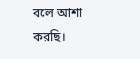বলে আশা করছি।